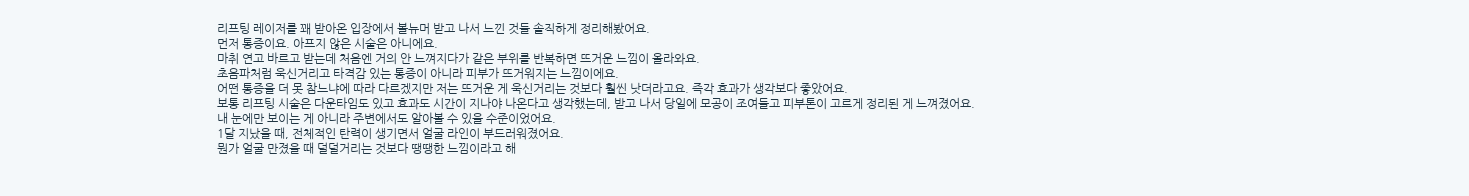리프팅 레이저를 꽤 받아온 입장에서 볼뉴머 받고 나서 느낀 것들 솔직하게 정리해봤어요.
먼저 통증이요. 아프지 않은 시술은 아니에요.
마취 연고 바르고 받는데 처음엔 거의 안 느껴지다가 같은 부위를 반복하면 뜨거운 느낌이 올라와요.
초음파처럼 욱신거리고 타격감 있는 통증이 아니라 피부가 뜨거워지는 느낌이에요.
어떤 통증을 더 못 참느냐에 따라 다르겠지만 저는 뜨거운 게 욱신거리는 것보다 훨씬 낫더라고요. 즉각 효과가 생각보다 좋았어요.
보통 리프팅 시술은 다운타임도 있고 효과도 시간이 지나야 나온다고 생각했는데, 받고 나서 당일에 모공이 조여들고 피부톤이 고르게 정리된 게 느껴졌어요.
내 눈에만 보이는 게 아니라 주변에서도 알아볼 수 있을 수준이었어요.
1달 지났을 때, 전체적인 탄력이 생기면서 얼굴 라인이 부드러워졌어요.
뭔가 얼굴 만졌을 때 덜덜거리는 것보다 땡땡한 느낌이라고 해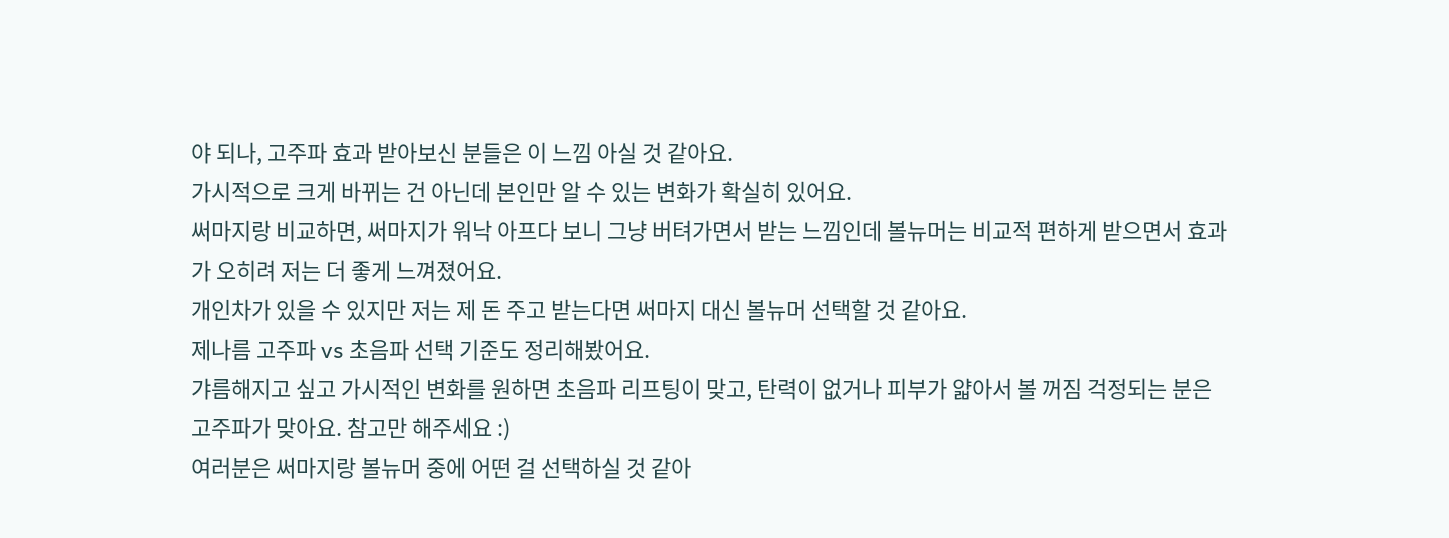야 되나, 고주파 효과 받아보신 분들은 이 느낌 아실 것 같아요.
가시적으로 크게 바뀌는 건 아닌데 본인만 알 수 있는 변화가 확실히 있어요.
써마지랑 비교하면, 써마지가 워낙 아프다 보니 그냥 버텨가면서 받는 느낌인데 볼뉴머는 비교적 편하게 받으면서 효과가 오히려 저는 더 좋게 느껴졌어요.
개인차가 있을 수 있지만 저는 제 돈 주고 받는다면 써마지 대신 볼뉴머 선택할 것 같아요.
제나름 고주파 vs 초음파 선택 기준도 정리해봤어요.
갸름해지고 싶고 가시적인 변화를 원하면 초음파 리프팅이 맞고, 탄력이 없거나 피부가 얇아서 볼 꺼짐 걱정되는 분은 고주파가 맞아요. 참고만 해주세요 :)
여러분은 써마지랑 볼뉴머 중에 어떤 걸 선택하실 것 같아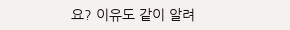요? 이유도 같이 알려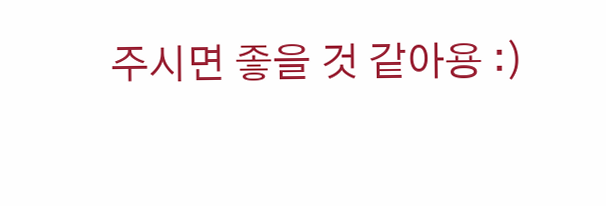주시면 좋을 것 같아용 :)